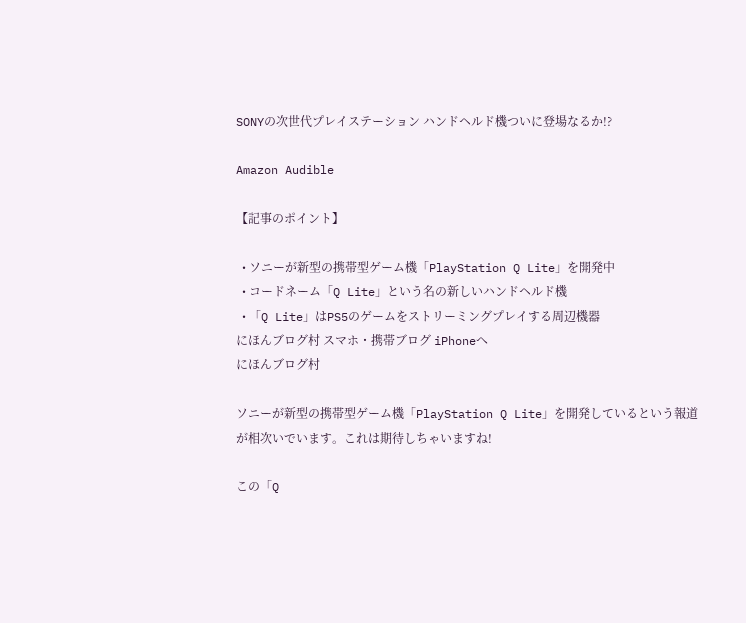SONYの次世代プレイステーション ハンドヘルド機ついに登場なるか!?

Amazon Audible

【記事のポイント】

  • ソニーが新型の携帯型ゲーム機「PlayStation Q Lite」を開発中
  • コードネーム「Q Lite」という名の新しいハンドヘルド機
  • 「Q Lite」はPS5のゲームをストリーミングプレイする周辺機器
にほんブログ村 スマホ・携帯ブログ iPhoneへ
にほんブログ村

ソニーが新型の携帯型ゲーム機「PlayStation Q Lite」を開発しているという報道が相次いでいます。これは期待しちゃいますね!

この「Q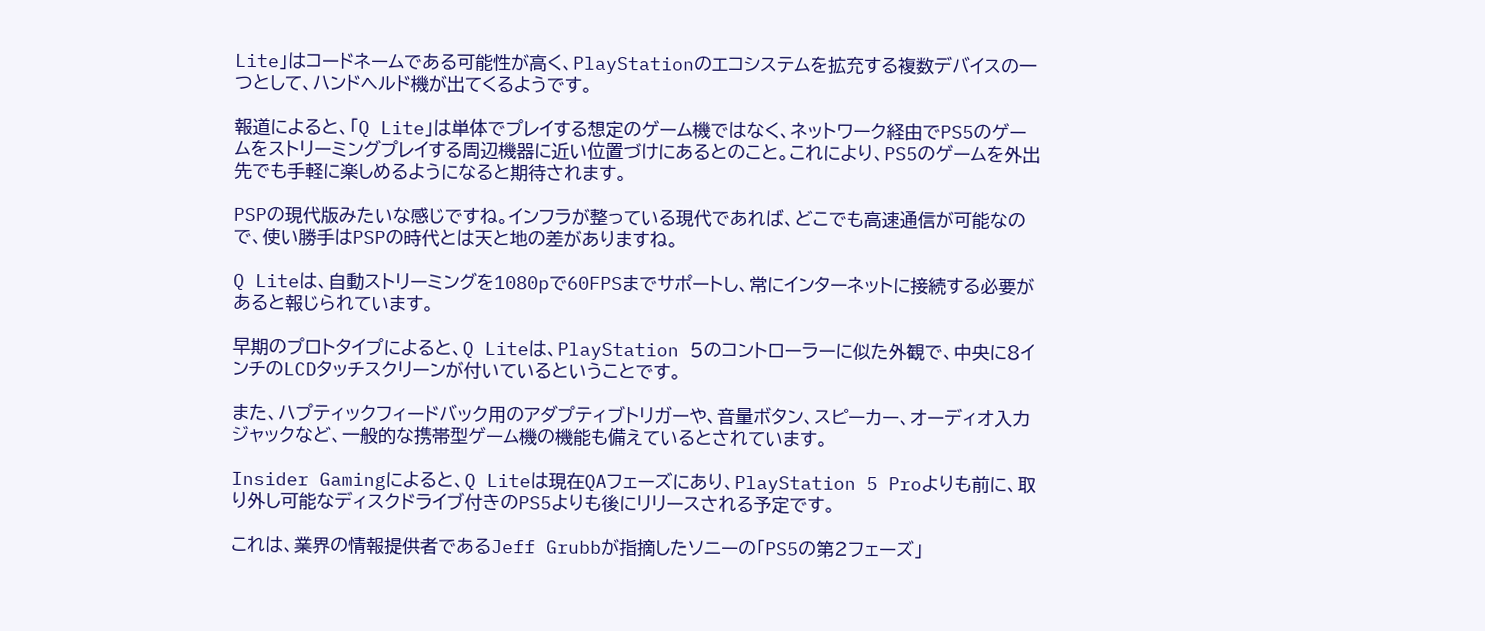Lite」はコードネームである可能性が高く、PlayStationのエコシステムを拡充する複数デバイスの一つとして、ハンドヘルド機が出てくるようです。

報道によると、「Q Lite」は単体でプレイする想定のゲーム機ではなく、ネットワーク経由でPS5のゲームをストリーミングプレイする周辺機器に近い位置づけにあるとのこと。これにより、PS5のゲームを外出先でも手軽に楽しめるようになると期待されます。

PSPの現代版みたいな感じですね。インフラが整っている現代であれば、どこでも高速通信が可能なので、使い勝手はPSPの時代とは天と地の差がありますね。

Q Liteは、自動ストリーミングを1080pで60FPSまでサポートし、常にインターネットに接続する必要があると報じられています。

早期のプロトタイプによると、Q Liteは、PlayStation 5のコントローラーに似た外観で、中央に8インチのLCDタッチスクリーンが付いているということです。

また、ハプティックフィードバック用のアダプティブトリガーや、音量ボタン、スピーカー、オーディオ入力ジャックなど、一般的な携帯型ゲーム機の機能も備えているとされています。

Insider Gamingによると、Q Liteは現在QAフェーズにあり、PlayStation 5 Proよりも前に、取り外し可能なディスクドライブ付きのPS5よりも後にリリースされる予定です。

これは、業界の情報提供者であるJeff Grubbが指摘したソニーの「PS5の第2フェーズ」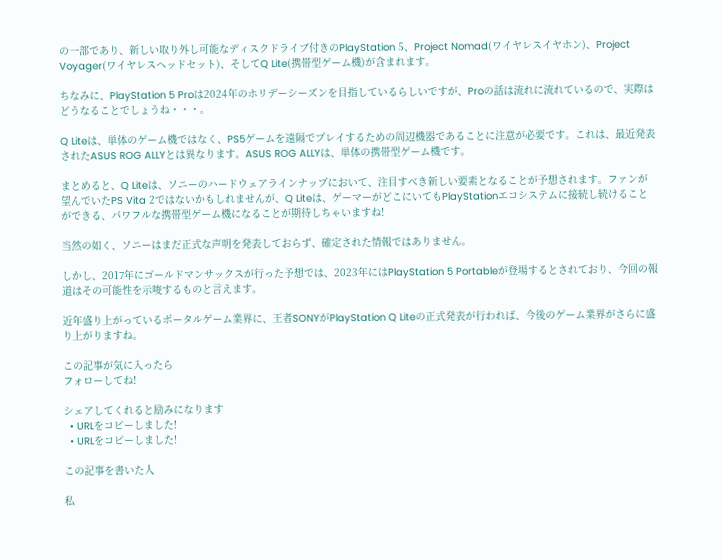の一部であり、新しい取り外し可能なディスクドライブ付きのPlayStation 5、Project Nomad(ワイヤレスイヤホン)、Project Voyager(ワイヤレスヘッドセット)、そしてQ Lite(携帯型ゲーム機)が含まれます。

ちなみに、PlayStation 5 Proは2024年のホリデーシーズンを目指しているらしいですが、Proの話は流れに流れているので、実際はどうなることでしょうね・・・。

Q Liteは、単体のゲーム機ではなく、PS5ゲームを遠隔でプレイするための周辺機器であることに注意が必要です。これは、最近発表されたASUS ROG ALLYとは異なります。ASUS ROG ALLYは、単体の携帯型ゲーム機です。

まとめると、Q Liteは、ソニーのハードウェアラインナップにおいて、注目すべき新しい要素となることが予想されます。ファンが望んでいたPS Vita 2ではないかもしれませんが、Q Liteは、ゲーマーがどこにいてもPlayStationエコシステムに接続し続けることができる、パワフルな携帯型ゲーム機になることが期待しちゃいますね!

当然の如く、ソニーはまだ正式な声明を発表しておらず、確定された情報ではありません。

しかし、2017年にゴールドマンサックスが行った予想では、2023年にはPlayStation 5 Portableが登場するとされており、今回の報道はその可能性を示唆するものと言えます。

近年盛り上がっているポータルゲーム業界に、王者SONYがPlayStation Q Liteの正式発表が行われば、今後のゲーム業界がさらに盛り上がりますね。

この記事が気に入ったら
フォローしてね!

シェアしてくれると励みになります
  • URLをコピーしました!
  • URLをコピーしました!

この記事を書いた人

私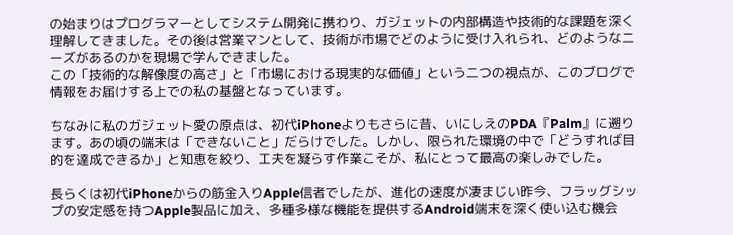の始まりはプログラマーとしてシステム開発に携わり、ガジェットの内部構造や技術的な課題を深く理解してきました。その後は営業マンとして、技術が市場でどのように受け入れられ、どのようなニーズがあるのかを現場で学んできました。
この「技術的な解像度の高さ」と「市場における現実的な価値」という二つの視点が、このブログで情報をお届けする上での私の基盤となっています。

ちなみに私のガジェット愛の原点は、初代iPhoneよりもさらに昔、いにしえのPDA『Palm』に遡ります。あの頃の端末は「できないこと」だらけでした。しかし、限られた環境の中で「どうすれば目的を達成できるか」と知恵を絞り、工夫を凝らす作業こそが、私にとって最高の楽しみでした。

長らくは初代iPhoneからの筋金入りApple信者でしたが、進化の速度が凄まじい昨今、フラッグシップの安定感を持つApple製品に加え、多種多様な機能を提供するAndroid端末を深く使い込む機会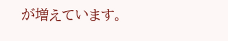が増えています。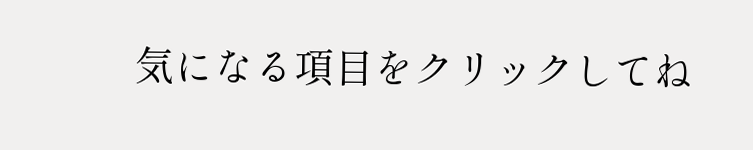気になる項目をクリックしてね